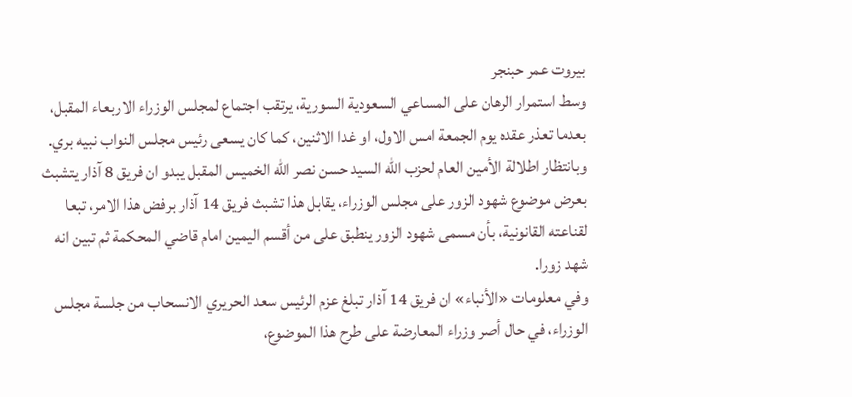بيروت عمر حبنجر
وسط استمرار الرهان على المساعي السعودية السورية، يرتقب اجتماع لمجلس الوزراء الاربعاء المقبل، بعدما تعذر عقده يوم الجمعة امس الاول، او غدا الاثنين، كما كان يسعى رئيس مجلس النواب نبيه بري.
وبانتظار اطلالة الأمين العام لحزب الله السيد حسن نصر الله الخميس المقبل يبدو ان فريق 8 آذار يتشبث بعرض موضوع شهود الزور على مجلس الوزراء، يقابل هذا تشبث فريق 14 آذار برفض هذا الامر، تبعا لقناعته القانونية، بأن مسمى شهود الزور ينطبق على من أقسم اليمين امام قاضي المحكمة ثم تبين انه شهد زورا.
وفي معلومات «الأنباء» ان فريق 14 آذار تبلغ عزم الرئيس سعد الحريري الانسحاب من جلسة مجلس الوزراء، في حال أصر وزراء المعارضة على طرح هذا الموضوع،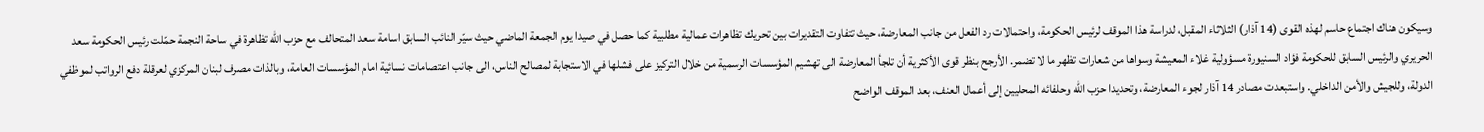وسيكون هناك اجتماع حاسم لهذه القوى (14 آذار) الثلاثاء المقبل، لدراسة هذا الموقف لرئيس الحكومة، واحتمالات رد الفعل من جانب المعارضة، حيث تتفاوت التقديرات بين تحريك تظاهرات عمالية مطلبية كما حصل في صيدا يوم الجمعة الماضي حيث سيّر النائب السابق اسامة سعد المتحالف مع حزب الله تظاهرة في ساحة النجمة حمّلت رئيس الحكومة سعد الحريري والرئيس السابق للحكومة فؤاد السنيورة مسؤولية غلاء المعيشة وسواها من شعارات تظهر ما لا تضمر. الأرجح بنظر قوى الأكثرية أن تلجأ المعارضة الى تهشيم المؤسسات الرسمية من خلال التركيز على فشلها في الاستجابة لمصالح الناس، الى جانب اعتصامات نسائية امام المؤسسات العامة، وبالذات مصرف لبنان المركزي لعرقلة دفع الرواتب لموظفي الدولة، وللجيش والأمن الداخلي. واستبعدت مصادر 14 آذار لجوء المعارضة، وتحديدا حزب الله وحلفائه المحليين إلى أعمال العنف، بعد الموقف الواضح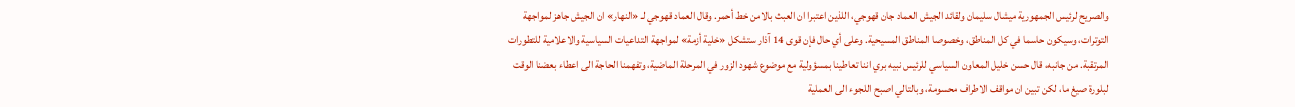والصريح لرئيس الجمهورية ميشال سليمان ولقائد الجيش العماد جان قهوجي، اللذين اعتبرا ان العبث بالامن خط أحمر. وقال العماد قهوجي لـ «النهار» ان الجيش جاهز لمواجهة التوترات، وسيكون حاسما في كل المناطق، وخصوصا المناطق المسيحية. وعلى أي حال فإن قوى 14 آذار ستشكل «خلية أزمة» لمواجهة التداعيات السياسية والاعلامية للتطورات المرتقبة. من جانبه، قال حسن خليل المعاون السياسي للرئيس نبيه بري اننا تعاطينا بمسؤولية مع موضوع شهود الزور في المرحلة الماضية، وتفهمنا الحاجة الى اعطاء بعضنا الوقت لبلورة صيغ ما، لكن تبين ان مواقف الاطراف محسومة، وبالتالي اصبح اللجوء الى العملية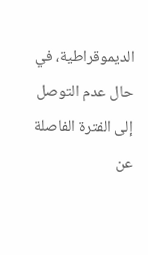الديموقراطية، في حال عدم التوصل إلى الفترة الفاصلة عن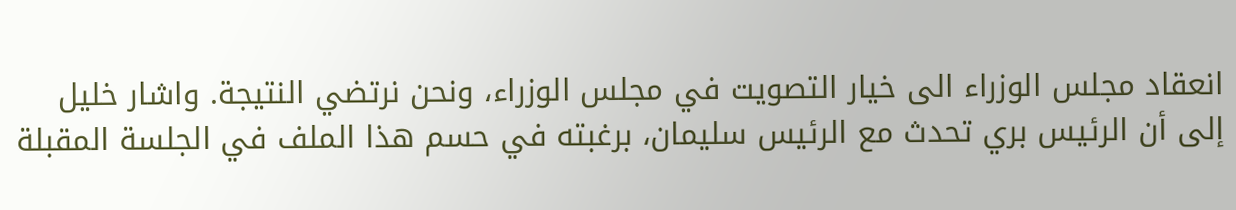انعقاد مجلس الوزراء الى خيار التصويت في مجلس الوزراء، ونحن نرتضي النتيجة. واشار خليل إلى أن الرئيس بري تحدث مع الرئيس سليمان، برغبته في حسم هذا الملف في الجلسة المقبلة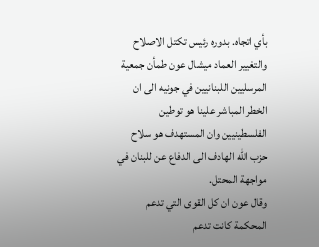بأي اتجاه. بدوره رئيس تكتل الاصلاح والتغيير العماد ميشال عون طمأن جمعية المرسليين اللبنانيين في جونيه الى ان الخطر المباشر علينا هو توطين الفلسطينيين وان المستهدف هو سلاح حزب الله الهادف الى الدفاع عن للبنان في مواجهة المحتل.
وقال عون ان كل القوى التي تدعم المحكمة كانت تدعم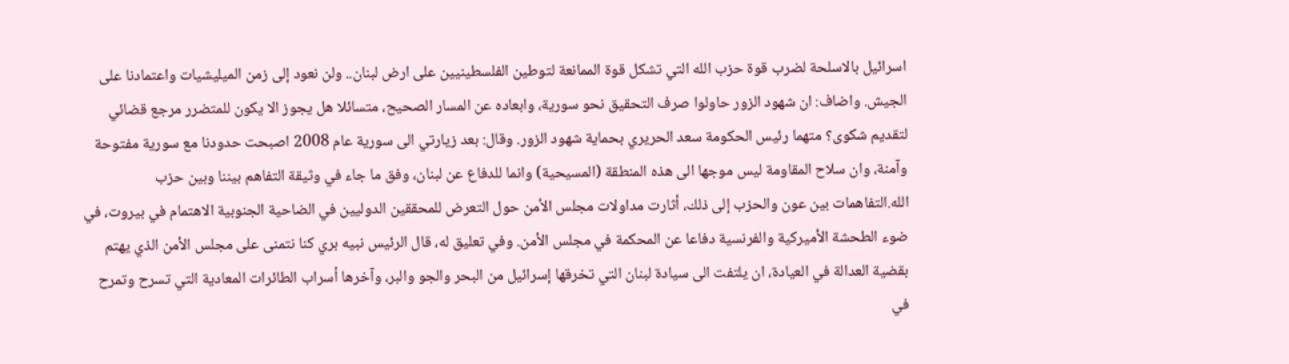اسرائيل بالاسلحة لضرب قوة حزب الله التي تشكل قوة الممانعة لتوطين الفلسطينيين على ارض لبنان.. ولن نعود إلى زمن الميليشيات واعتمادنا على الجيش. واضاف: ان شهود الزور حاولوا صرف التحقيق نحو سورية، وابعاده عن المسار الصحيح، متسائلا هل يجوز الا يكون للمتضرر مرجع قضائي لتقديم شكوى؟ متهما رئيس الحكومة سعد الحريري بحماية شهود الزور. وقال: بعد زيارتي الى سورية عام 2008 اصبحت حدودنا مع سورية مفتوحة وآمنة، وان سلاح المقاومة ليس موجها الى هذه المنطقة (المسيحية) وانما للدفاع عن لبنان، وفق ما جاء في وثيقة التفاهم بيننا وبين حزب الله.التفاهمات بين عون والحزب إلى ذلك، أثارت مداولات مجلس الأمن حول التعرض للمحققين الدوليين في الضاحية الجنوبية الاهتمام في بيروت، في ضوء الطحشة الأميركية والفرنسية دفاعا عن المحكمة في مجلس الأمن. وفي تعليق له، قال الرئيس نبيه بري كنا نتمنى على مجلس الأمن الذي يهتم بقضية العدالة في العيادة، ان يلتفت الى سيادة لبنان التي تخرقها إسرائيل من البحر والجو والبر، وآخرها أسراب الطائرات المعادية التي تسرح وتمرح في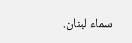سماء لبنان.